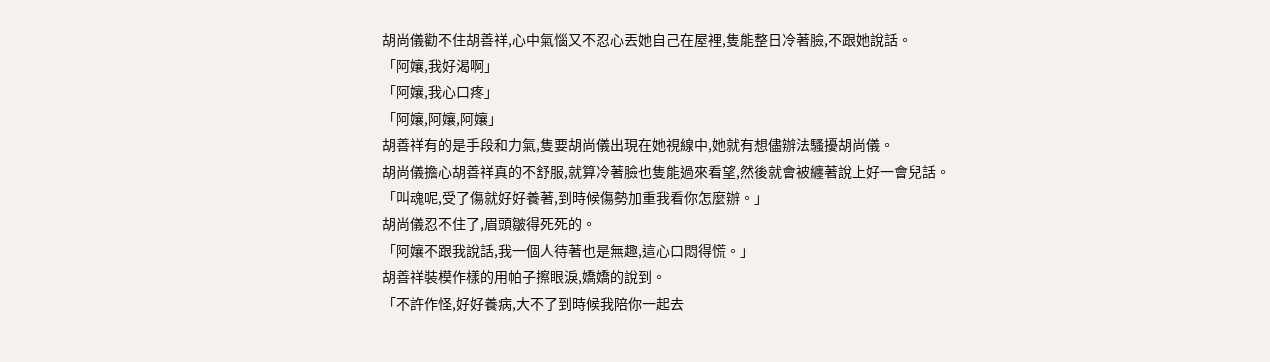胡尚儀勸不住胡善祥,心中氣惱又不忍心丟她自己在屋裡,隻能整日冷著臉,不跟她說話。
「阿孃,我好渴啊」
「阿孃,我心口疼」
「阿孃,阿孃,阿孃」
胡善祥有的是手段和力氣,隻要胡尚儀出現在她視線中,她就有想儘辦法騷擾胡尚儀。
胡尚儀擔心胡善祥真的不舒服,就算冷著臉也隻能過來看望,然後就會被纏著說上好一會兒話。
「叫魂呢,受了傷就好好養著,到時候傷勢加重我看你怎麼辦。」
胡尚儀忍不住了,眉頭皺得死死的。
「阿孃不跟我說話,我一個人待著也是無趣,這心口悶得慌。」
胡善祥裝模作樣的用帕子擦眼淚,嬌嬌的說到。
「不許作怪,好好養病,大不了到時候我陪你一起去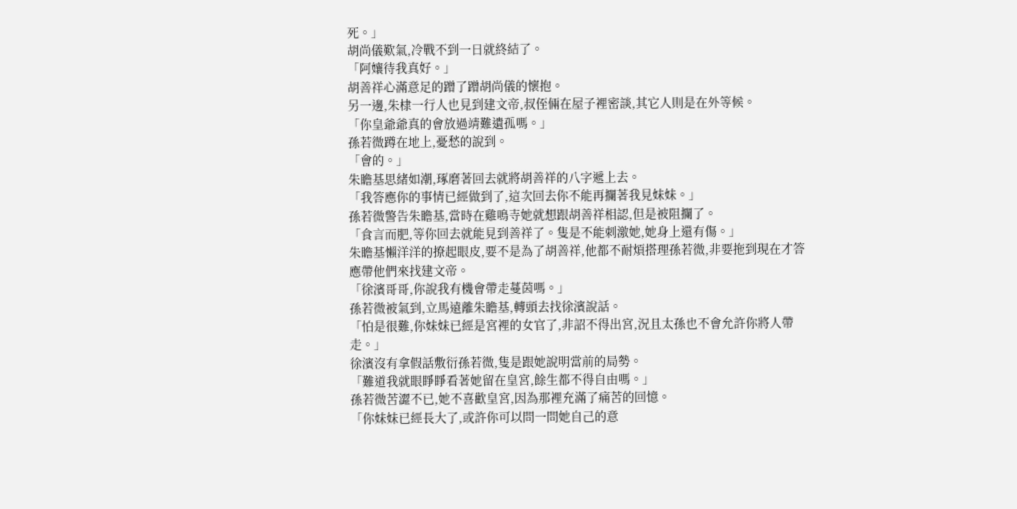死。」
胡尚儀歎氣,冷戰不到一日就終結了。
「阿孃待我真好。」
胡善祥心滿意足的蹭了蹭胡尚儀的懷抱。
另一邊,朱棣一行人也見到建文帝,叔侄倆在屋子裡密談,其它人則是在外等候。
「你皇爺爺真的會放過靖難遺孤嗎。」
孫若微蹲在地上,憂愁的說到。
「會的。」
朱瞻基思緒如潮,琢磨著回去就將胡善祥的八字遞上去。
「我答應你的事情已經做到了,這次回去你不能再攔著我見妹妹。」
孫若微警告朱瞻基,當時在雞鳴寺她就想跟胡善祥相認,但是被阻攔了。
「食言而肥,等你回去就能見到善祥了。隻是不能刺激她,她身上還有傷。」
朱瞻基懶洋洋的撩起眼皮,要不是為了胡善祥,他都不耐煩搭理孫若微,非要拖到現在才答應帶他們來找建文帝。
「徐濱哥哥,你說我有機會帶走蔓茵嗎。」
孫若微被氣到,立馬遠離朱瞻基,轉頭去找徐濱說話。
「怕是很難,你妹妹已經是宮裡的女官了,非詔不得出宮,況且太孫也不會允許你將人帶走。」
徐濱沒有拿假話敷衍孫若微,隻是跟她說明當前的局勢。
「難道我就眼睜睜看著她留在皇宮,餘生都不得自由嗎。」
孫若微苦澀不已,她不喜歡皇宮,因為那裡充滿了痛苦的回憶。
「你妹妹已經長大了,或許你可以問一問她自己的意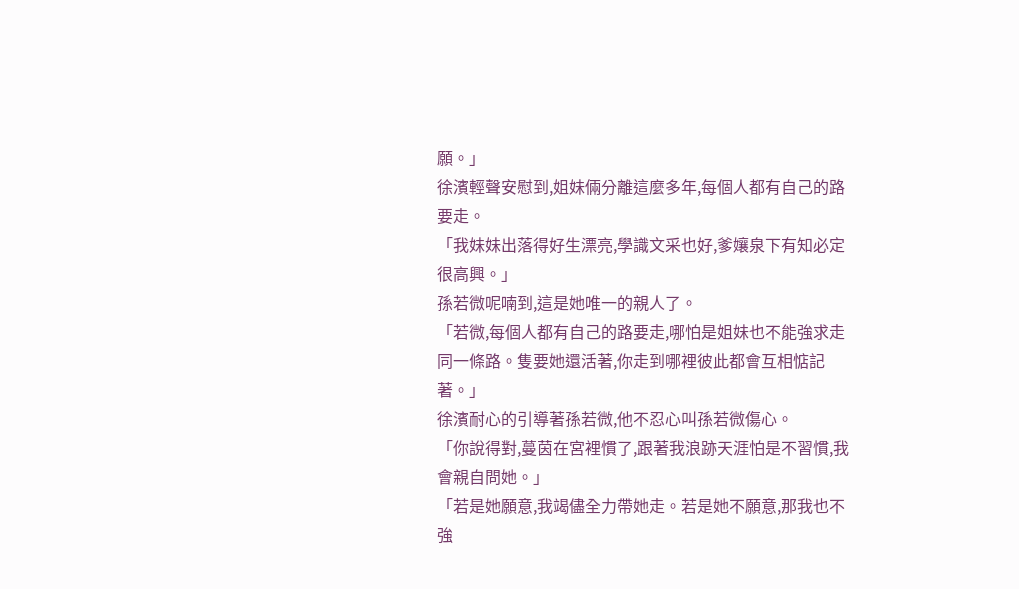願。」
徐濱輕聲安慰到,姐妹倆分離這麼多年,每個人都有自己的路要走。
「我妹妹出落得好生漂亮,學識文采也好,爹孃泉下有知必定很高興。」
孫若微呢喃到,這是她唯一的親人了。
「若微,每個人都有自己的路要走,哪怕是姐妹也不能強求走同一條路。隻要她還活著,你走到哪裡彼此都會互相惦記著。」
徐濱耐心的引導著孫若微,他不忍心叫孫若微傷心。
「你說得對,蔓茵在宮裡慣了,跟著我浪跡天涯怕是不習慣,我會親自問她。」
「若是她願意,我竭儘全力帶她走。若是她不願意,那我也不強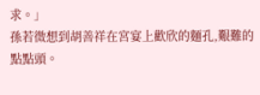求。」
孫若微想到胡善祥在宮宴上歡欣的麵孔,艱難的點點頭。